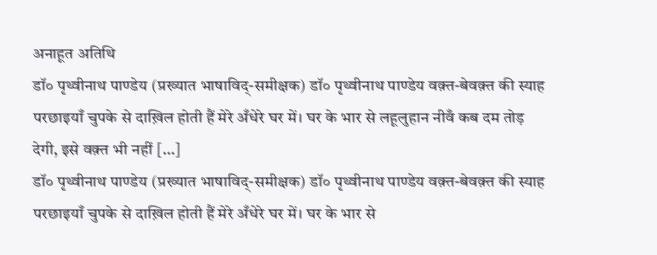अनाहूत अतिथि
डॉ० पृथ्वीनाथ पाण्डेय (प्रख्यात भाषाविद्-समीक्षक) डॉ० पृथ्वीनाथ पाण्डेय वक़्त-बेवक़्त की स्याह परछाइयाँ चुपके से दाख़िल होती हैं मेरे अँधेरे घर में। घर के भार से लहूलुहान नीवँ कब दम तोड़ देगी, इसे वक़्त भी नहीं […]
डॉ० पृथ्वीनाथ पाण्डेय (प्रख्यात भाषाविद्-समीक्षक) डॉ० पृथ्वीनाथ पाण्डेय वक़्त-बेवक़्त की स्याह परछाइयाँ चुपके से दाख़िल होती हैं मेरे अँधेरे घर में। घर के भार से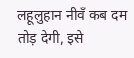लहूलुहान नीवँ कब दम तोड़ देगी, इसे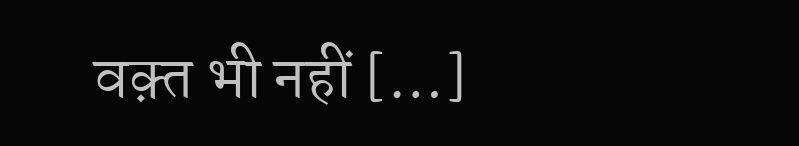वक़्त भी नहीं […]